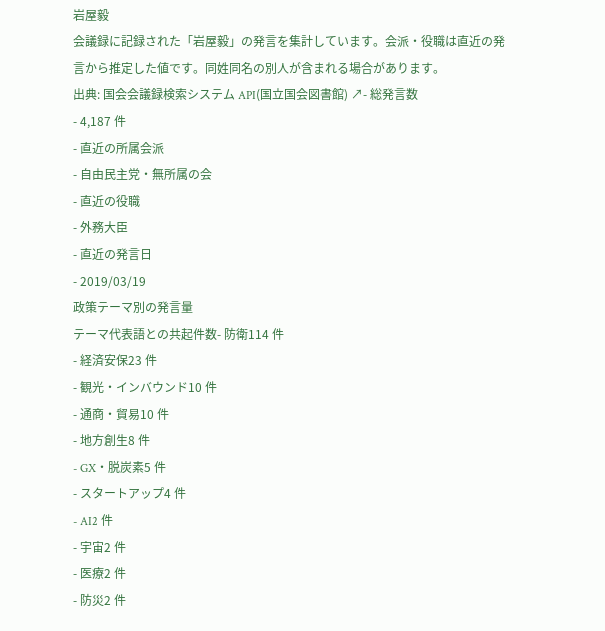岩屋毅
会議録に記録された「岩屋毅」の発言を集計しています。会派・役職は直近の発言から推定した値です。同姓同名の別人が含まれる場合があります。
出典: 国会会議録検索システム API(国立国会図書館) ↗- 総発言数
- 4,187 件
- 直近の所属会派
- 自由民主党・無所属の会
- 直近の役職
- 外務大臣
- 直近の発言日
- 2019/03/19
政策テーマ別の発言量
テーマ代表語との共起件数- 防衛114 件
- 経済安保23 件
- 観光・インバウンド10 件
- 通商・貿易10 件
- 地方創生8 件
- GX・脱炭素5 件
- スタートアップ4 件
- AI2 件
- 宇宙2 件
- 医療2 件
- 防災2 件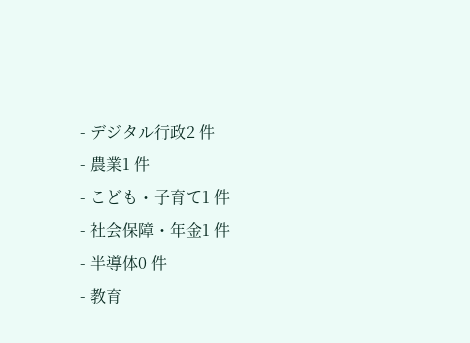- デジタル行政2 件
- 農業1 件
- こども・子育て1 件
- 社会保障・年金1 件
- 半導体0 件
- 教育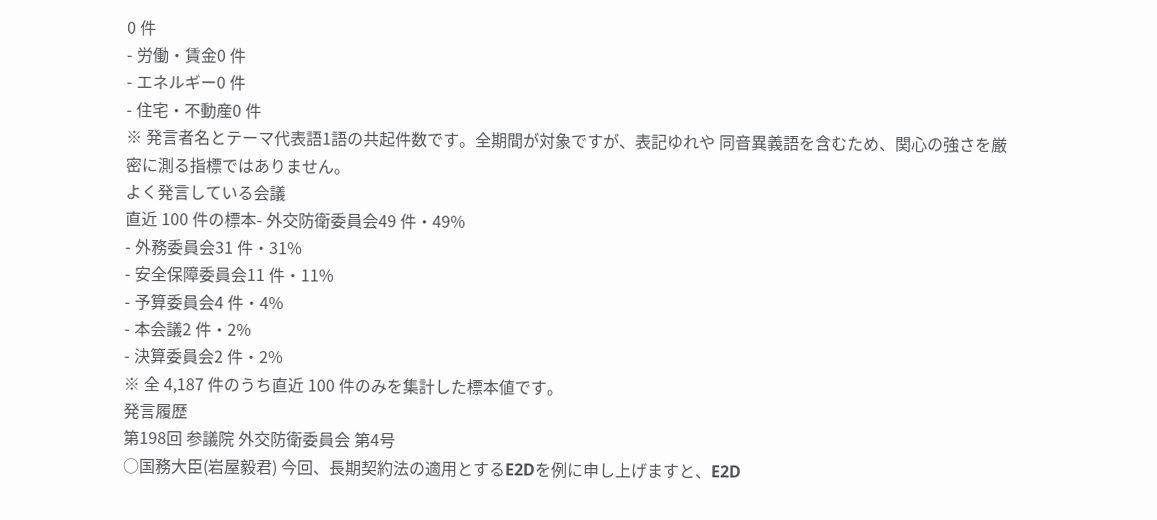0 件
- 労働・賃金0 件
- エネルギー0 件
- 住宅・不動産0 件
※ 発言者名とテーマ代表語1語の共起件数です。全期間が対象ですが、表記ゆれや 同音異義語を含むため、関心の強さを厳密に測る指標ではありません。
よく発言している会議
直近 100 件の標本- 外交防衛委員会49 件・49%
- 外務委員会31 件・31%
- 安全保障委員会11 件・11%
- 予算委員会4 件・4%
- 本会議2 件・2%
- 決算委員会2 件・2%
※ 全 4,187 件のうち直近 100 件のみを集計した標本値です。
発言履歴
第198回 参議院 外交防衛委員会 第4号
○国務大臣(岩屋毅君) 今回、長期契約法の適用とするE2Dを例に申し上げますと、E2D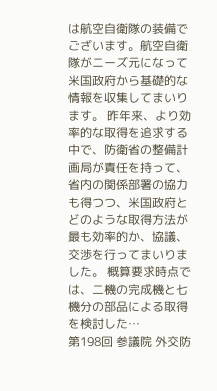は航空自衛隊の装備でございます。航空自衛隊がニーズ元になって米国政府から基礎的な情報を収集してまいります。 昨年来、より効率的な取得を追求する中で、防衛省の整備計画局が責任を持って、省内の関係部署の協力も得つつ、米国政府とどのような取得方法が最も効率的か、協議、交渉を行ってまいりました。 概算要求時点では、二機の完成機と七機分の部品による取得を検討した…
第198回 参議院 外交防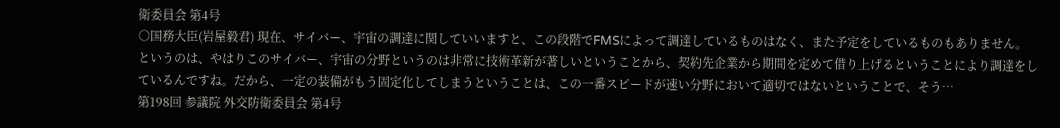衛委員会 第4号
○国務大臣(岩屋毅君) 現在、サイバー、宇宙の調達に関していいますと、この段階でFMSによって調達しているものはなく、また予定をしているものもありません。 というのは、やはりこのサイバー、宇宙の分野というのは非常に技術革新が著しいということから、契約先企業から期間を定めて借り上げるということにより調達をしているんですね。だから、一定の装備がもう固定化してしまうということは、この一番スピードが速い分野において適切ではないということで、そう…
第198回 参議院 外交防衛委員会 第4号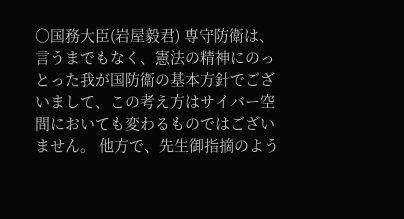○国務大臣(岩屋毅君) 専守防衛は、言うまでもなく、憲法の精神にのっとった我が国防衛の基本方針でございまして、この考え方はサイバー空間においても変わるものではございません。 他方で、先生御指摘のよう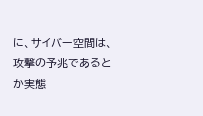に、サイバー空間は、攻撃の予兆であるとか実態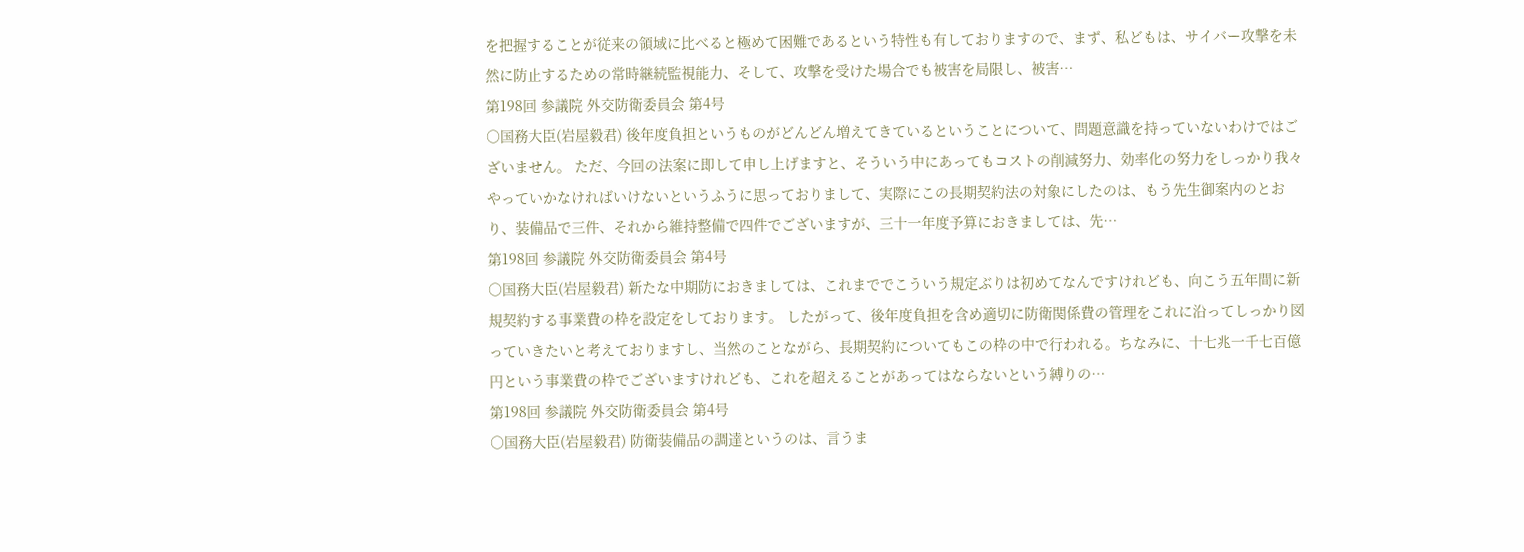を把握することが従来の領域に比べると極めて困難であるという特性も有しておりますので、まず、私どもは、サイバー攻撃を未然に防止するための常時継続監視能力、そして、攻撃を受けた場合でも被害を局限し、被害…
第198回 参議院 外交防衛委員会 第4号
○国務大臣(岩屋毅君) 後年度負担というものがどんどん増えてきているということについて、問題意識を持っていないわけではございません。 ただ、今回の法案に即して申し上げますと、そういう中にあってもコストの削減努力、効率化の努力をしっかり我々やっていかなければいけないというふうに思っておりまして、実際にこの長期契約法の対象にしたのは、もう先生御案内のとおり、装備品で三件、それから維持整備で四件でございますが、三十一年度予算におきましては、先…
第198回 参議院 外交防衛委員会 第4号
○国務大臣(岩屋毅君) 新たな中期防におきましては、これまででこういう規定ぶりは初めてなんですけれども、向こう五年間に新規契約する事業費の枠を設定をしております。 したがって、後年度負担を含め適切に防衛関係費の管理をこれに沿ってしっかり図っていきたいと考えておりますし、当然のことながら、長期契約についてもこの枠の中で行われる。ちなみに、十七兆一千七百億円という事業費の枠でございますけれども、これを超えることがあってはならないという縛りの…
第198回 参議院 外交防衛委員会 第4号
○国務大臣(岩屋毅君) 防衛装備品の調達というのは、言うま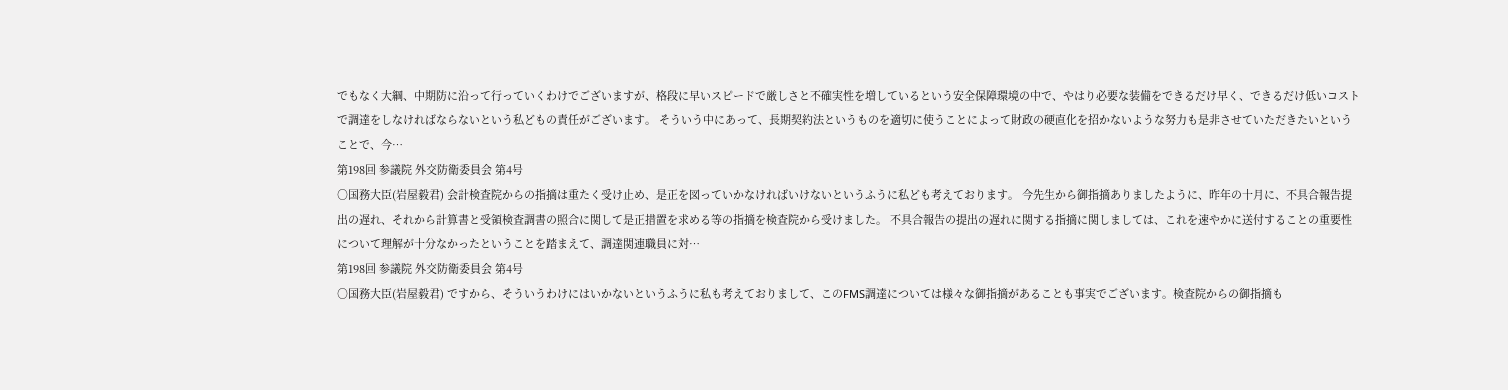でもなく大綱、中期防に沿って行っていくわけでございますが、格段に早いスピードで厳しさと不確実性を増しているという安全保障環境の中で、やはり必要な装備をできるだけ早く、できるだけ低いコストで調達をしなければならないという私どもの責任がございます。 そういう中にあって、長期契約法というものを適切に使うことによって財政の硬直化を招かないような努力も是非させていただきたいということで、今…
第198回 参議院 外交防衛委員会 第4号
○国務大臣(岩屋毅君) 会計検査院からの指摘は重たく受け止め、是正を図っていかなければいけないというふうに私ども考えております。 今先生から御指摘ありましたように、昨年の十月に、不具合報告提出の遅れ、それから計算書と受領検査調書の照合に関して是正措置を求める等の指摘を検査院から受けました。 不具合報告の提出の遅れに関する指摘に関しましては、これを速やかに送付することの重要性について理解が十分なかったということを踏まえて、調達関連職員に対…
第198回 参議院 外交防衛委員会 第4号
○国務大臣(岩屋毅君) ですから、そういうわけにはいかないというふうに私も考えておりまして、このFMS調達については様々な御指摘があることも事実でございます。検査院からの御指摘も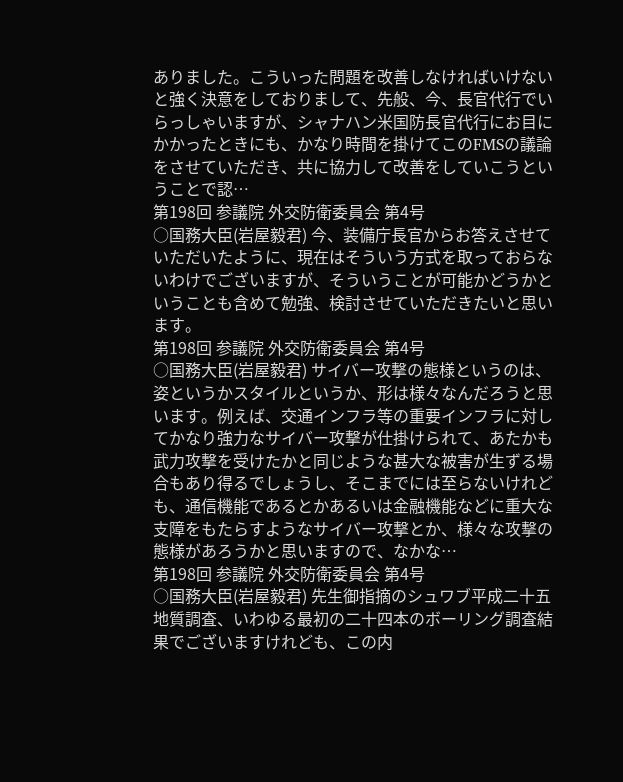ありました。こういった問題を改善しなければいけないと強く決意をしておりまして、先般、今、長官代行でいらっしゃいますが、シャナハン米国防長官代行にお目にかかったときにも、かなり時間を掛けてこのFMSの議論をさせていただき、共に協力して改善をしていこうということで認…
第198回 参議院 外交防衛委員会 第4号
○国務大臣(岩屋毅君) 今、装備庁長官からお答えさせていただいたように、現在はそういう方式を取っておらないわけでございますが、そういうことが可能かどうかということも含めて勉強、検討させていただきたいと思います。
第198回 参議院 外交防衛委員会 第4号
○国務大臣(岩屋毅君) サイバー攻撃の態様というのは、姿というかスタイルというか、形は様々なんだろうと思います。例えば、交通インフラ等の重要インフラに対してかなり強力なサイバー攻撃が仕掛けられて、あたかも武力攻撃を受けたかと同じような甚大な被害が生ずる場合もあり得るでしょうし、そこまでには至らないけれども、通信機能であるとかあるいは金融機能などに重大な支障をもたらすようなサイバー攻撃とか、様々な攻撃の態様があろうかと思いますので、なかな…
第198回 参議院 外交防衛委員会 第4号
○国務大臣(岩屋毅君) 先生御指摘のシュワブ平成二十五地質調査、いわゆる最初の二十四本のボーリング調査結果でございますけれども、この内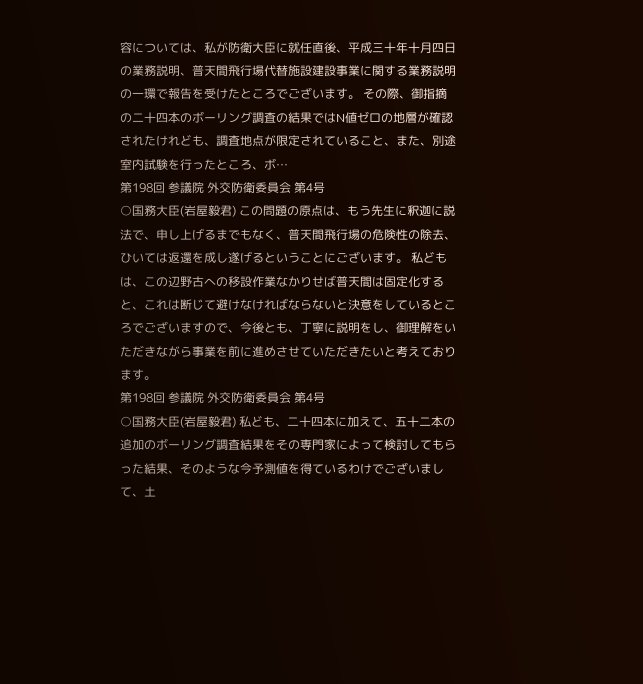容については、私が防衛大臣に就任直後、平成三十年十月四日の業務説明、普天間飛行場代替施設建設事業に関する業務説明の一環で報告を受けたところでございます。 その際、御指摘の二十四本のボーリング調査の結果ではN値ゼロの地層が確認されたけれども、調査地点が限定されていること、また、別途室内試験を行ったところ、ボ…
第198回 参議院 外交防衛委員会 第4号
○国務大臣(岩屋毅君) この問題の原点は、もう先生に釈迦に説法で、申し上げるまでもなく、普天間飛行場の危険性の除去、ひいては返還を成し遂げるということにございます。 私どもは、この辺野古への移設作業なかりせば普天間は固定化すると、これは断じて避けなければならないと決意をしているところでございますので、今後とも、丁寧に説明をし、御理解をいただきながら事業を前に進めさせていただきたいと考えております。
第198回 参議院 外交防衛委員会 第4号
○国務大臣(岩屋毅君) 私ども、二十四本に加えて、五十二本の追加のボーリング調査結果をその専門家によって検討してもらった結果、そのような今予測値を得ているわけでございまして、土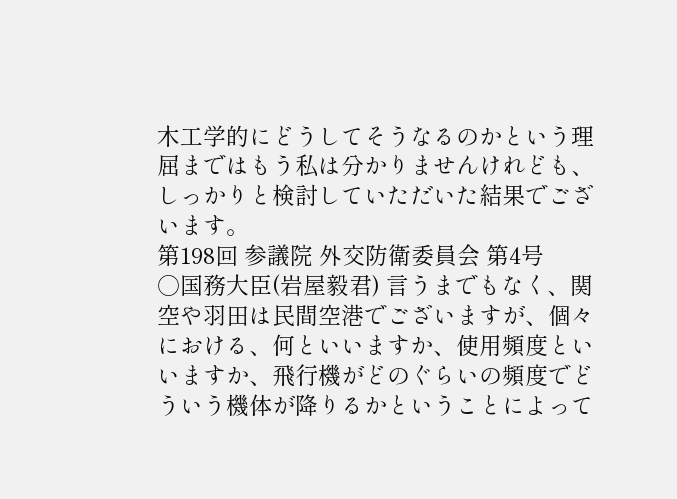木工学的にどうしてそうなるのかという理屈まではもう私は分かりませんけれども、しっかりと検討していただいた結果でございます。
第198回 参議院 外交防衛委員会 第4号
○国務大臣(岩屋毅君) 言うまでもなく、関空や羽田は民間空港でございますが、個々における、何といいますか、使用頻度といいますか、飛行機がどのぐらいの頻度でどういう機体が降りるかということによって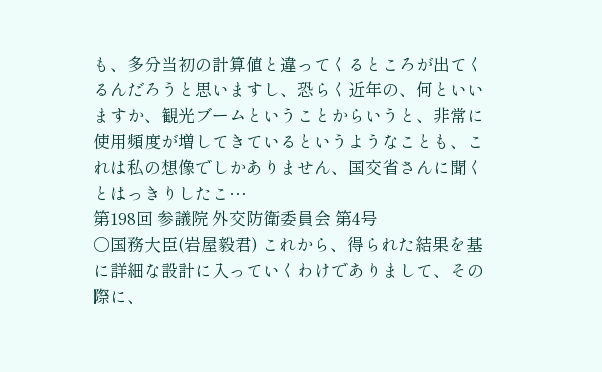も、多分当初の計算値と違ってくるところが出てくるんだろうと思いますし、恐らく近年の、何といいますか、観光ブームということからいうと、非常に使用頻度が増してきているというようなことも、これは私の想像でしかありません、国交省さんに聞くとはっきりしたこ…
第198回 参議院 外交防衛委員会 第4号
○国務大臣(岩屋毅君) これから、得られた結果を基に詳細な設計に入っていくわけでありまして、その際に、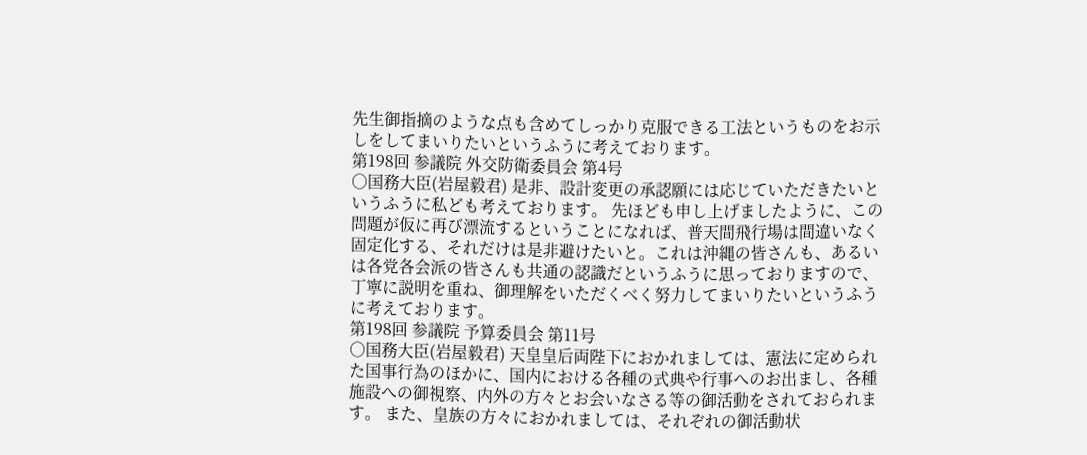先生御指摘のような点も含めてしっかり克服できる工法というものをお示しをしてまいりたいというふうに考えております。
第198回 参議院 外交防衛委員会 第4号
○国務大臣(岩屋毅君) 是非、設計変更の承認願には応じていただきたいというふうに私ども考えております。 先ほども申し上げましたように、この問題が仮に再び漂流するということになれば、普天間飛行場は間違いなく固定化する、それだけは是非避けたいと。これは沖縄の皆さんも、あるいは各党各会派の皆さんも共通の認識だというふうに思っておりますので、丁寧に説明を重ね、御理解をいただくべく努力してまいりたいというふうに考えております。
第198回 参議院 予算委員会 第11号
○国務大臣(岩屋毅君) 天皇皇后両陛下におかれましては、憲法に定められた国事行為のほかに、国内における各種の式典や行事へのお出まし、各種施設への御視察、内外の方々とお会いなさる等の御活動をされておられます。 また、皇族の方々におかれましては、それぞれの御活動状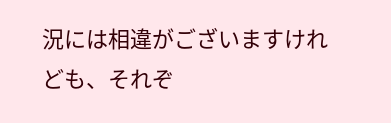況には相違がございますけれども、それぞ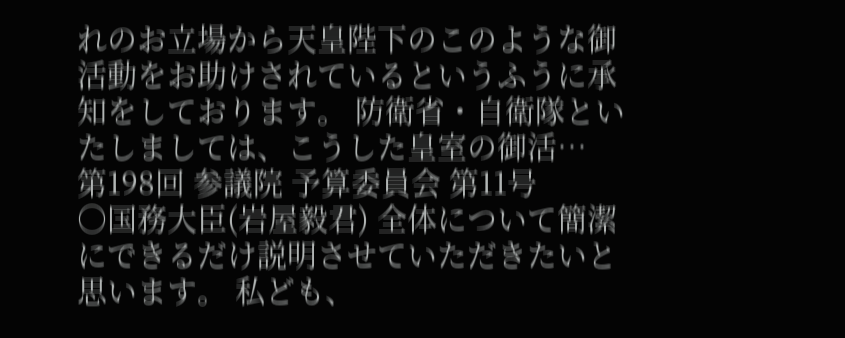れのお立場から天皇陛下のこのような御活動をお助けされているというふうに承知をしております。 防衛省・自衛隊といたしましては、こうした皇室の御活…
第198回 参議院 予算委員会 第11号
○国務大臣(岩屋毅君) 全体について簡潔にできるだけ説明させていただきたいと思います。 私ども、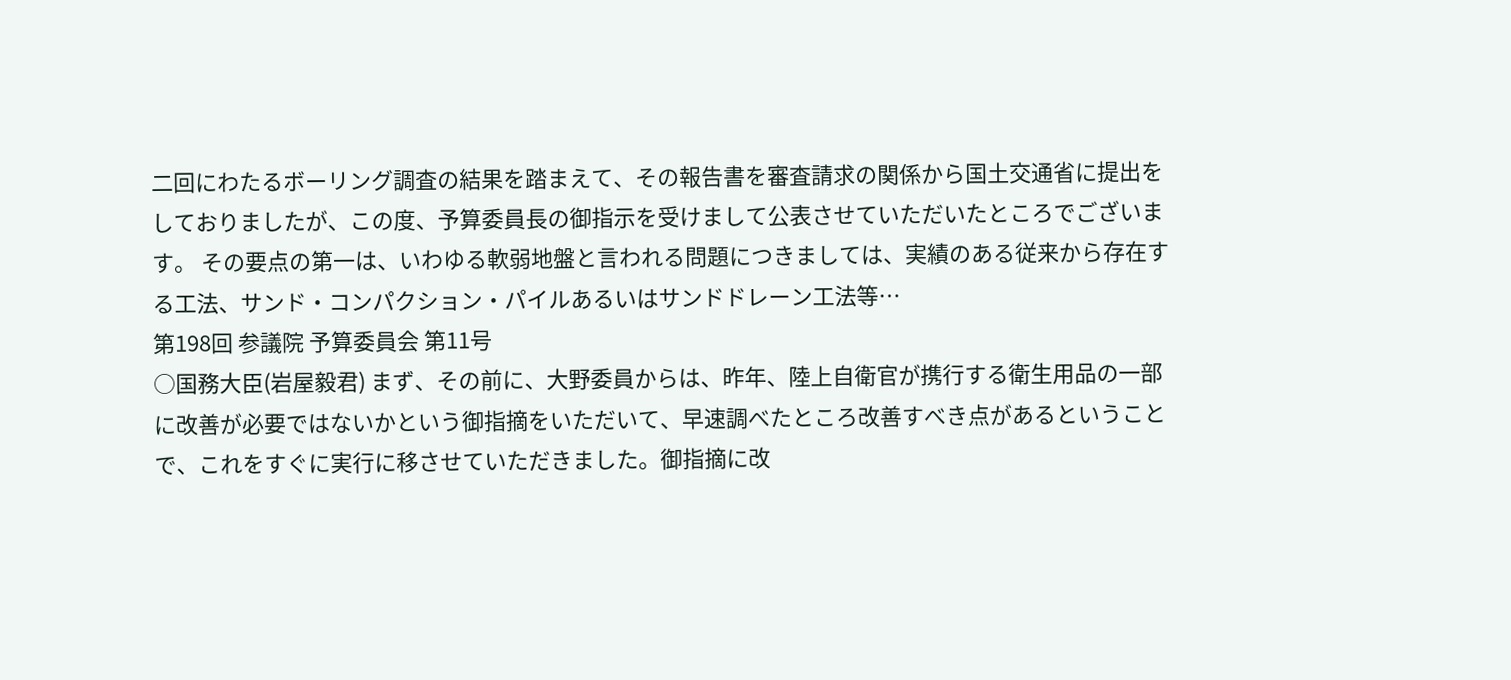二回にわたるボーリング調査の結果を踏まえて、その報告書を審査請求の関係から国土交通省に提出をしておりましたが、この度、予算委員長の御指示を受けまして公表させていただいたところでございます。 その要点の第一は、いわゆる軟弱地盤と言われる問題につきましては、実績のある従来から存在する工法、サンド・コンパクション・パイルあるいはサンドドレーン工法等…
第198回 参議院 予算委員会 第11号
○国務大臣(岩屋毅君) まず、その前に、大野委員からは、昨年、陸上自衛官が携行する衛生用品の一部に改善が必要ではないかという御指摘をいただいて、早速調べたところ改善すべき点があるということで、これをすぐに実行に移させていただきました。御指摘に改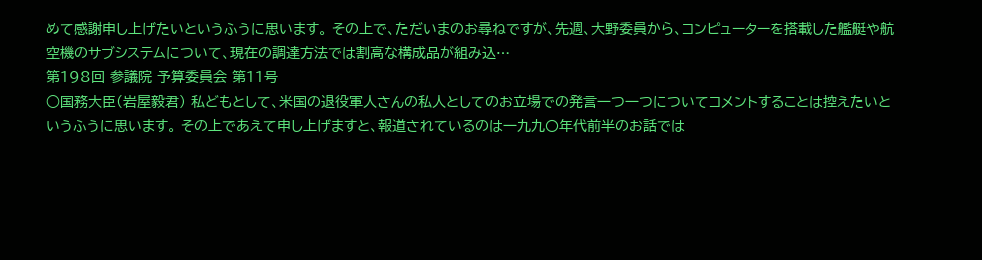めて感謝申し上げたいというふうに思います。 その上で、ただいまのお尋ねですが、先週、大野委員から、コンピューターを搭載した艦艇や航空機のサブシステムについて、現在の調達方法では割高な構成品が組み込…
第198回 参議院 予算委員会 第11号
○国務大臣(岩屋毅君) 私どもとして、米国の退役軍人さんの私人としてのお立場での発言一つ一つについてコメントすることは控えたいというふうに思います。 その上であえて申し上げますと、報道されているのは一九九〇年代前半のお話では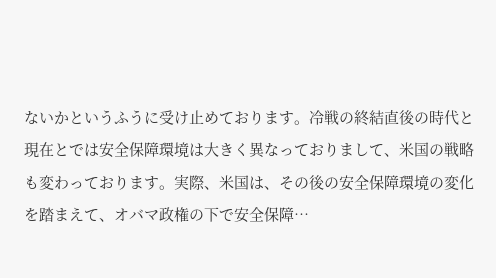ないかというふうに受け止めております。冷戦の終結直後の時代と現在とでは安全保障環境は大きく異なっておりまして、米国の戦略も変わっております。実際、米国は、その後の安全保障環境の変化を踏まえて、オバマ政権の下で安全保障…